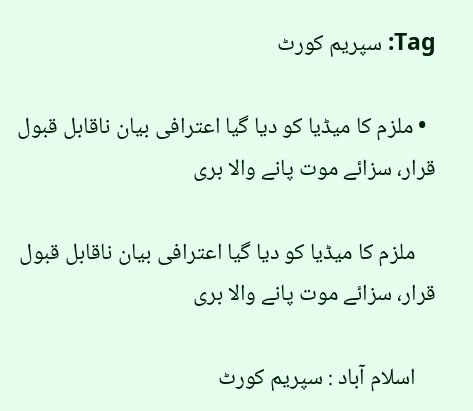Tag: سپریم کورٹ

  • ملزم کا میڈیا کو دیا گیا اعترافی بیان ناقابل قبول قرار، سزائے موت پانے والا بری

    ملزم کا میڈیا کو دیا گیا اعترافی بیان ناقابل قبول قرار، سزائے موت پانے والا بری

    اسلام آباد : سپریم کورٹ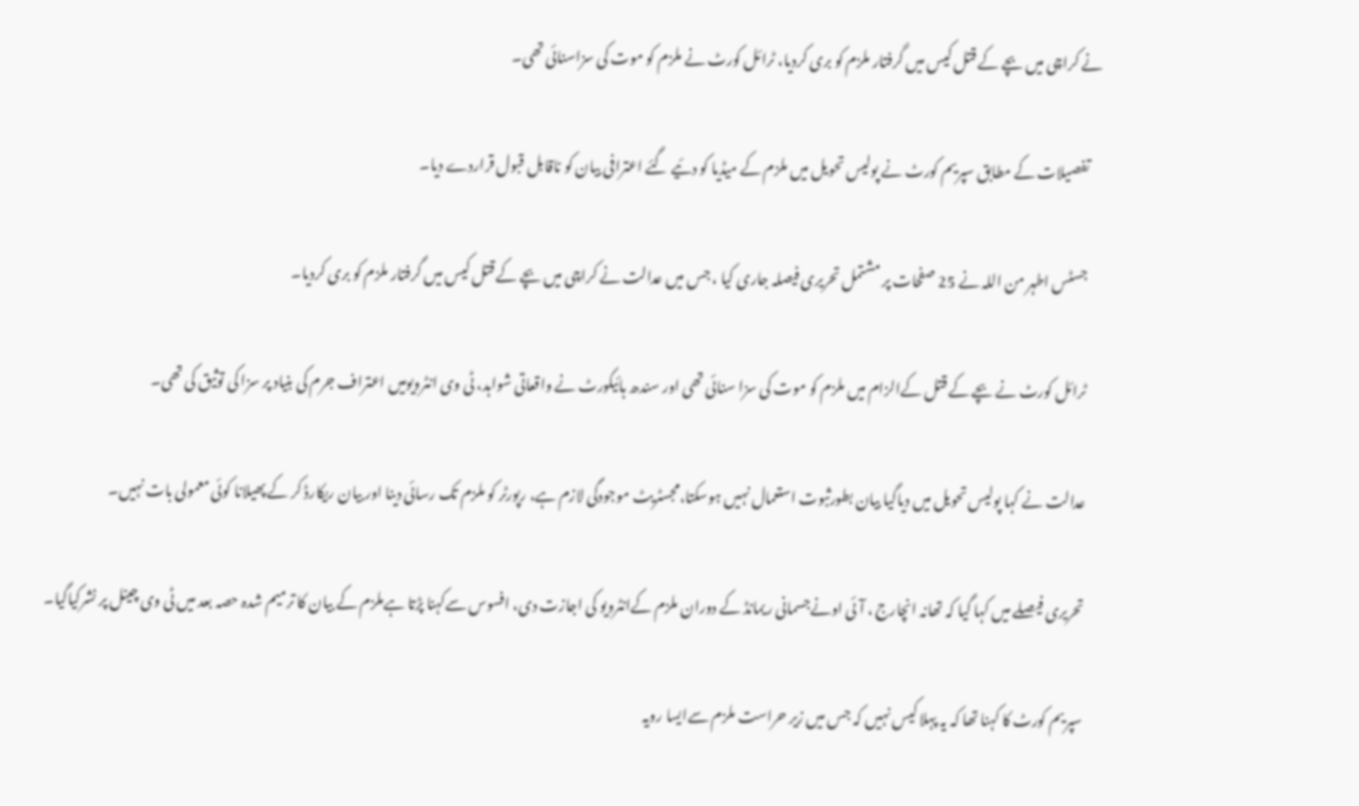نے کراچی میں بچے کے قتل کیس میں گرفتار ملزم کو بری کردیا، ٹرائل کورٹ نے ملزم کو موت کی سزاسنائی تھی۔

    تفصیلات کے مطابق سپریم کورٹ نے پولیس تحویل میں ملزم کے میڈیا کو دئیے گئے اعترافی بیان کو ناقابل قبول قراردے دیا۔

    جسٹس اطہر من اللہ نے 25 صفحات پر مشتمل تحریری فیصلہ جاری کیا ، جس میں عدالت نے کراچی میں بچے کے قتل کیس میں گرفتار ملزم کو بری کردیا۔

    ٹرائل کورٹ نے بچے کے قتل کےالزام میں ملزم کو موت کی سزا سنائی تھی اور سندھ ہائیکورٹ نے واقعاتی شواہد، ٹی وی انٹرویومیں اعتراف جرم کی بنیاد پر سزا کی توثیق کی تھی۔

    عدالت نے کہا پولیس تحویل میں دیاگیا بیان بطورثبوت استعمال نہیں ہوسکتا،مجسٹریٹ موجودگی لازم ہے، رپورٹر کو ملزم تک رسائی دینا اور بیان ریکارڈ کر کے پھیلانا کوئی معمولی بات نہیں۔

    تحریری فیصلے میں کہا گیا کہ تھانہ انچارج ، آئی اونےجسمانی ریمانڈ کے دوران ملزم کےانٹرویو کی اجازت دی، افسوس سےکہنا پڑتا ہےملزم کے بیان کا ترمیم شدہ حصہ بعد میں ٹی وی چینل پر نشرکیاگیا۔

    سپریم کورٹ کا کہنا تھا کہ یہ پہلا کیس نہیں کہ جس میں زیر حراست ملزم سےایسا رویہ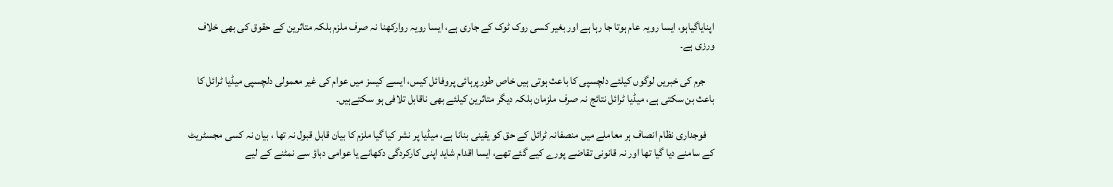اپنایاگیاہو، ایسا رویہ عام ہوتا جا رہا ہے اور بغیر کسی روک ٹوک کے جاری ہے، ایسا رویہ روارکھنا نہ صرف ملزم بلکہ متاثرین کے حقوق کی بھی خلاف ورزی ہے۔

    جرم کی خبریں لوگوں کیلئے دلچسپی کا باعث ہوتی ہیں خاص طورپرہائی پروفائل کیس، ایسے کیسز میں عوام کی غیر معمولی دلچسپی میڈیا ٹرائل کا باعث بن سکتی ہے، میڈیا ٹرائل نتائج نہ صرف ملزمان بلکہ دیگر متاثرین کیلئے بھی ناقابل تلافی ہو سکتےہیں۔

    فوجداری نظام انصاف ہر معاملے میں منصفانہ ٹرائل کے حق کو یقینی بنانا ہے، میڈیا پر نشر کیا گیا ملزم کا بیان قابل قبول نہ تھا ، بیان نہ کسی مجسٹریٹ کے سامنے دیا گیا تھا اور نہ قانونی تقاضے پورے کیے گئے تھے، ایسا اقدام شاید اپنی کارکردگی دکھانے یا عوامی دباؤ سے نمٹنے کے لیے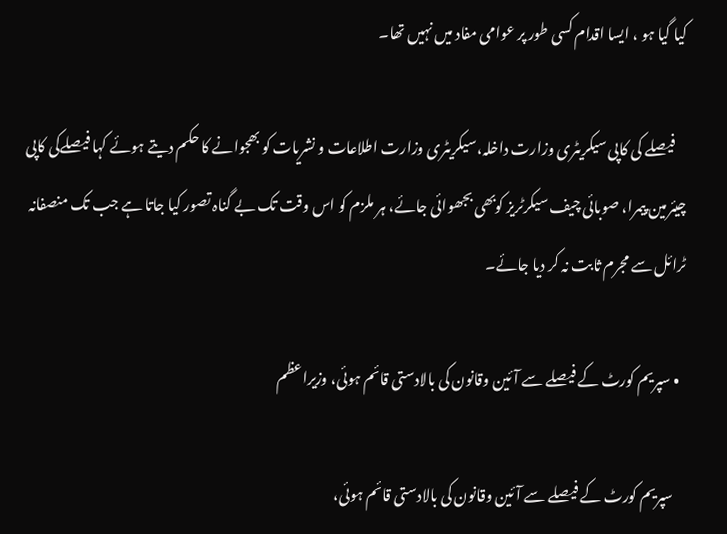کیا گیا ہو ، ایسا اقدام کسی طور پر عوامی مفاد میں نہیں تھا۔

    فیصلے کی کاپی سیکریٹری وزارت داخلہ،سیکریٹری وزارت اطلاعات و نشریات کو بھجوانے کا حکم دیتے ہوئے کہا فیصلےکی کاپی چیئرمین پیمرا، صوبائی چیف سیکرٹریز کوبھی بجھوائی جائے، ہر ملزم کو اس وقت تک بے گناہ تصور کیا جاتا ہے جب تک منصفانہ ٹرائل سے مجرم ثابت نہ کر دیا جائے۔

  • سپریم کورٹ کے فیصلے سے آئین وقانون کی بالادستی قائم ہوئی، وزیراعظم

    سپریم کورٹ کے فیصلے سے آئین وقانون کی بالادستی قائم ہوئی،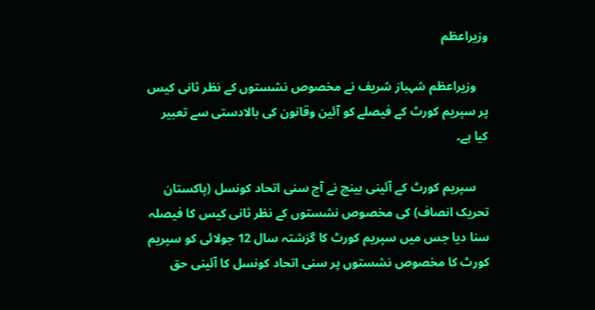وزیراعظم

    وزیراعظم شہباز شریف نے مخصوص نشستوں کے نظر ثانی کیس پر سپریم کورٹ کے فیصلے کو آئین وقانون کی بالادستی سے تعبیر کیا ہے۔

    سپریم کورٹ کے آئینی بینچ نے آج سنی اتحاد کونسل (پاکستان تحریک انصاف) کی مخصوص نشستوں کے نظر ثانی کیس کا فیصلہ سنا دیا جس میں سپریم کورٹ کا گزشتہ سال 12 جولائی کو سپریم کورٹ کا مخصوص نشستوں پر سنی اتحاد کونسل کا آئینی حق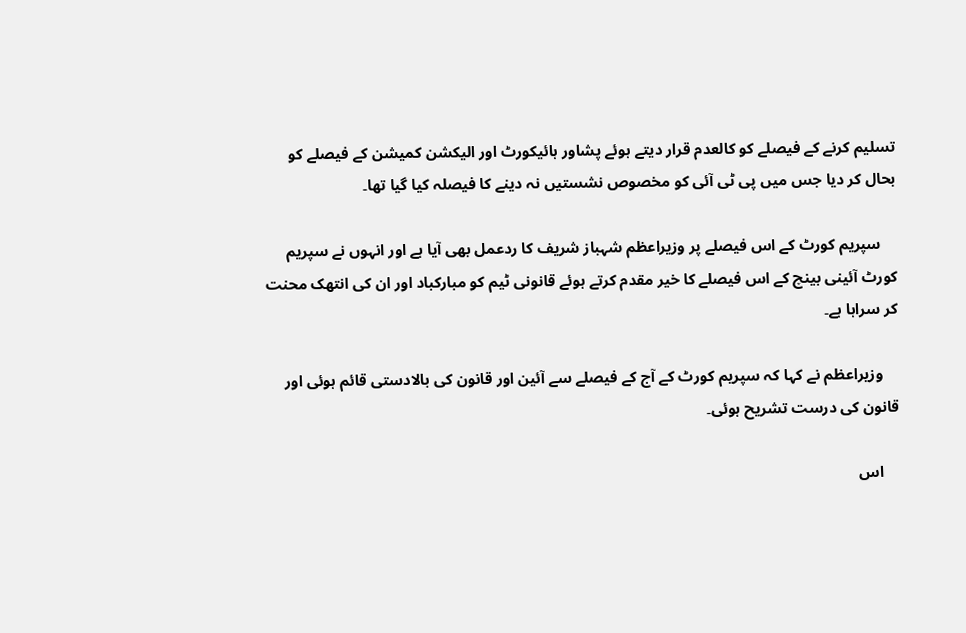تسلیم کرنے کے فیصلے کو کالعدم قرار دیتے ہوئے پشاور ہائیکورٹ اور الیکشن کمیشن کے فیصلے کو بحال کر دیا جس میں پی ٹی آئی کو مخصوص نشستیں نہ دینے کا فیصلہ کیا گیا تھا۔

    سپریم کورٹ کے اس فیصلے پر وزیراعظم شہباز شریف کا ردعمل بھی آیا ہے اور انہوں نے سپریم کورٹ آئینی بینچ کے اس فیصلے کا خیر مقدم کرتے ہوئے قانونی ٹیم کو مبارکباد اور ان کی انتھک محنت کر سراہا ہے۔

    وزیراعظم نے کہا کہ سپریم کورٹ کے آج کے فیصلے سے آئین اور قانون کی بالادستی قائم ہوئی اور قانون کی درست تشریح ہوئی۔

    اس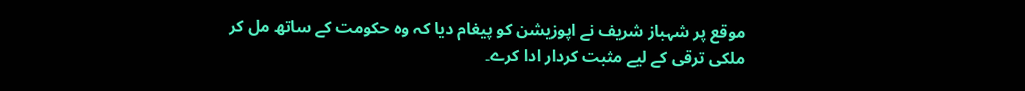موقع پر شہباز شریف نے اپوزیشن کو پیغام دیا کہ وہ حکومت کے ساتھ مل کر ملکی ترقی کے لیے مثبت کردار ادا کرے۔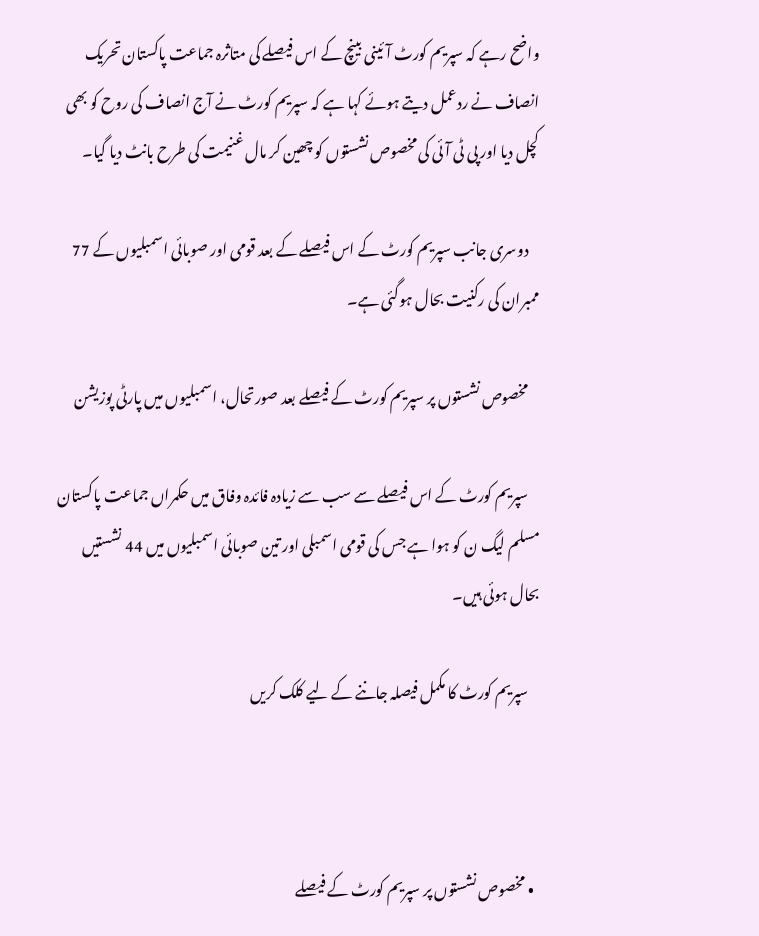واضح رہے کہ سپریم کورٹ آئینی بینچ کے اس فیصلے کی متاثرہ جماعت پاکستان تحریک انصاف نے ردعمل دیتے ہوئے کہا ہے کہ سپریم کورٹ نے آج انصاف کی روح کو بھی کچل دیا اور پی ٹی آئی کی مخصوص نشستوں کو چھین کر مال غنیمت کی طرح بانٹ دیا گیا۔

    دوسری جانب سپریم کورٹ کے اس فیصلے کے بعد قومی اور صوبائی اسمبلیوں کے 77 ممبران کی رکنیت بحال ہوگئی ہے۔

    مخصوص نشستوں پر سپریم کورٹ کے فیصلے بعد صورتحال، اسمبلیوں میں پارٹی پوزیشن

    سپریم کورٹ کے اس فیصلے سے سب سے زیادہ فائدہ وفاق میں حکمراں جماعت پاکستان مسلم لیگ ن کو ہوا ہے جس کی قومی اسمبلی اور تین صوبائی اسمبلیوں میں 44 نشستیں بحال ہوئی ہیں۔

    سپریم کورٹ کا مکمل فیصلہ جاننے کے لیے کلک کریں



  • مخصوص نشستوں پر سپریم کورٹ کے فیصلے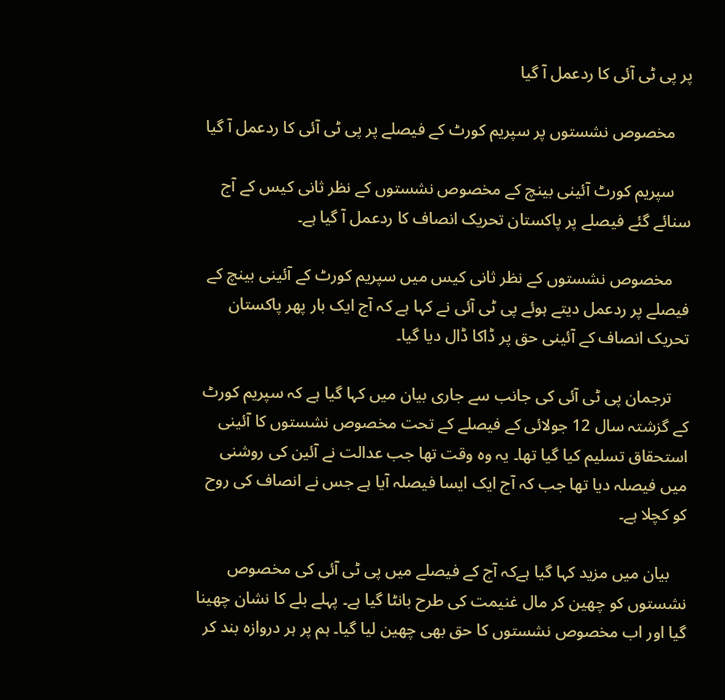پر پی ٹی آئی کا ردعمل آ گیا

    مخصوص نشستوں پر سپریم کورٹ کے فیصلے پر پی ٹی آئی کا ردعمل آ گیا

    سپریم کورٹ آئینی بینچ کے مخصوص نشستوں کے نظر ثانی کیس کے آج سنائے گئے فیصلے پر پاکستان تحریک انصاف کا ردعمل آ گیا ہے۔

    مخصوص نشستوں کے نظر ثانی کیس میں سپریم کورٹ کے آئینی بینچ کے فیصلے پر ردعمل دیتے ہوئے پی ٹی آئی نے کہا ہے کہ آج ایک بار پھر پاکستان تحریک انصاف کے آئینی حق پر ڈاکا ڈال دیا گیا۔

    ترجمان پی ٹی آئی کی جانب سے جاری بیان میں کہا گیا ہے کہ سپریم کورٹ کے گزشتہ سال 12 جولائی کے فیصلے کے تحت مخصوص نشستوں کا آئینی استحقاق تسلیم کیا گیا تھا۔ یہ وہ وقت تھا جب عدالت نے آئین کی روشنی میں فیصلہ دیا تھا جب کہ آج ایک ایسا فیصلہ آیا ہے جس نے انصاف کی روح کو کچلا ہے۔

    بیان میں مزید کہا گیا ہےکہ آج کے فیصلے میں پی ٹی آئی کی مخصوص نشستوں کو چھین کر مال غنیمت کی طرح بانٹا گیا ہے۔ پہلے بلے کا نشان چھینا گیا اور اب مخصوص نشستوں کا حق بھی چھین لیا گیا۔ ہم پر ہر دروازہ بند کر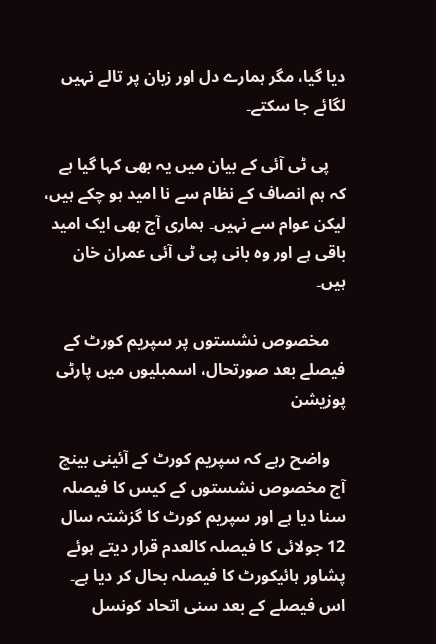دیا گیا، مگر ہمارے دل اور زبان پر تالے نہیں لگائے جا سکتے۔

    پی ٹی آئی کے بیان میں یہ بھی کہا گیا ہے کہ ہم انصاف کے نظام سے نا امید ہو چکے ہیں، لیکن عوام سے نہیں۔ ہماری آج بھی ایک امید باقی ہے اور وہ بانی پی ٹی آئی عمران خان ہیں۔

    مخصوص نشستوں پر سپریم کورٹ کے فیصلے بعد صورتحال، اسمبلیوں میں پارٹی پوزیشن

    واضح رہے کہ سپریم کورٹ کے آئینی بینچ آج مخصوص نشستوں کے کیس کا فیصلہ سنا دیا ہے اور سپریم کورٹ کا گزشتہ سال 12 جولائی کا فیصلہ کالعدم قرار دیتے ہوئے پشاور ہائیکورٹ کا فیصلہ بحال کر دیا ہے۔ اس فیصلے کے بعد سنی اتحاد کونسل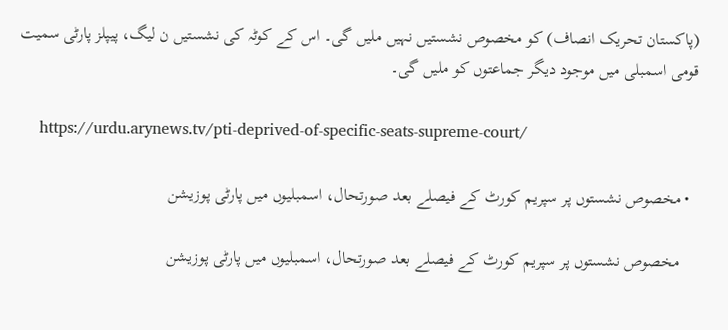(پاکستان تحریک انصاف) کو مخصوص نشستیں نہیں ملیں گی۔ اس کے کوٹہ کی نشستیں ن لیگ، پیپلز پارٹی سمیت قومی اسمبلی میں موجود دیگر جماعتوں کو ملیں گی۔

    https://urdu.arynews.tv/pti-deprived-of-specific-seats-supreme-court/

  • مخصوص نشستوں پر سپریم کورٹ کے فیصلے بعد صورتحال، اسمبلیوں میں پارٹی پوزیشن

    مخصوص نشستوں پر سپریم کورٹ کے فیصلے بعد صورتحال، اسمبلیوں میں پارٹی پوزیشن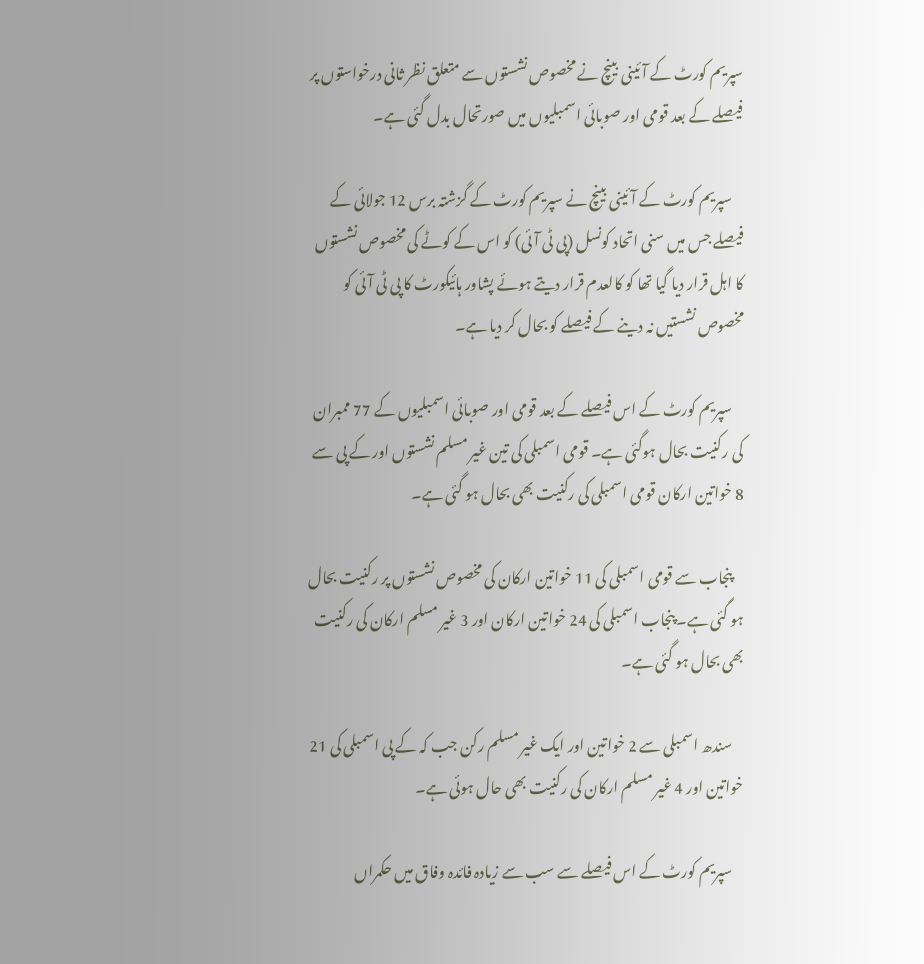سپریم کورٹ کے آئینی بینچ نے مخصوص نشستوں سے متعلق نظر ثانی درخواستوں پر فیصلے کے بعد قومی اور صوبائی اسمبلیوں میں صورتحال بدل گئی ہے۔

    سپریم کورٹ کے آئینی بینچ نے سپریم کورٹ کے گزشتہ برس 12 جولائی کے فیصلے جس میں سنی اتحاد کونسل (پی ٹی آئی) کو اس کے کوٹے کی مخصوص نشستوں کا اہل قرار دیا گیا تھا کو کالعدم قرار دیتے ہوئے پشاور ہائیکورٹ کا پی ٹی آئی کو مخصوص نشستیں نہ دینے کے فیصلے کو بحال کر دیا ہے۔

    سپریم کورٹ کے اس فیصلے کے بعد قومی اور صوبائی اسمبلیوں کے 77 ممبران کی رکنیت بحال ہوگئی ہے۔ قومی اسمبلی کی تین غیر مسلم نشستوں اور کے پی سے 8 خواتین ارکان قومی اسمبلی کی رکنیت بھی بحال ہو گئی ہے۔

    پنجاب سے قومی اسمبلی کی 11 خواتین ارکان کی مخصوص نشستوں پر رکنیت بحال ہو گئی ہے۔ پنجاب اسمبلی کی 24 خواتین ارکان اور 3 غیر مسلم ارکان کی رکنیت بھی بحال ہو گئی ہے۔

    سندھ اسمبلی سے 2 خواتین اور ایک غیر مسلم رکن جب کہ کے پی اسمبلی کی 21 خواتین اور 4 غیر مسلم ارکان کی رکنیت بھی حال ہوئی ہے۔

    سپریم کورٹ کے اس فیصلے سے سب سے زیادہ فائدہ وفاق میں حکمراں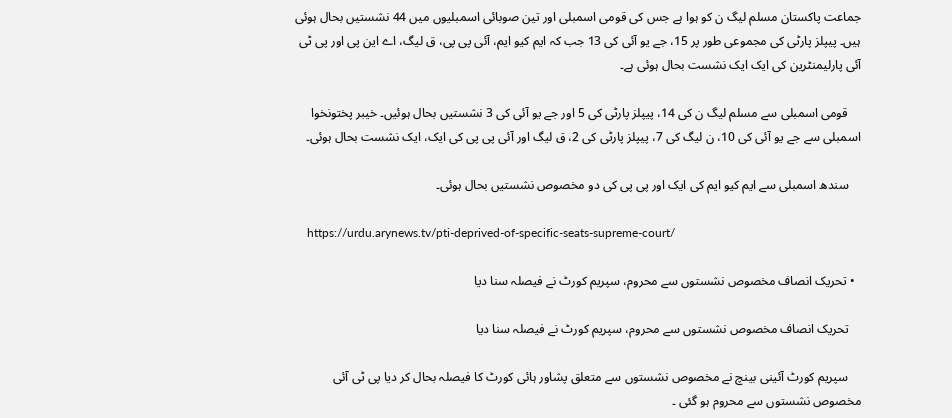جماعت پاکستان مسلم لیگ ن کو ہوا ہے جس کی قومی اسمبلی اور تین صوبائی اسمبلیوں میں 44 نشستیں بحال ہوئی ہیں۔ پیپلز پارٹی کی مجموعی طور پر 15، جے یو آئی کی 13 جب کہ ایم کیو ایم، آئی پی پی، ق لیگ، اے این پی اور پی ٹی آئی پارلیمنٹرین کی ایک ایک نشست بحال ہوئی ہے۔

    قومی اسمبلی سے مسلم لیگ ن کی 14، پیپلز پارٹی کی 5 اور جے یو آئی کی 3 نشستیں بحال ہوئیں۔ خیبر پختونخوا اسمبلی سے جے یو آئی کی 10، ن لیگ کی 7، پیپلز پارٹی کی 2، ق لیگ اور آئی پی پی کی ایک، ایک نشست بحال ہوئی۔

    سندھ اسمبلی سے ایم کیو ایم کی ایک اور پی پی کی دو مخصوص نشستیں بحال ہوئی۔

    https://urdu.arynews.tv/pti-deprived-of-specific-seats-supreme-court/

  • تحریک انصاف مخصوص نشستوں سے محروم، سپریم کورٹ نے فیصلہ سنا دیا

    تحریک انصاف مخصوص نشستوں سے محروم، سپریم کورٹ نے فیصلہ سنا دیا

    سپریم کورٹ آئینی بینچ نے مخصوص نشستوں سے متعلق پشاور ہائی کورٹ کا فیصلہ بحال کر دیا پی ٹی آئی مخصوص نشستوں سے محروم ہو گئی ۔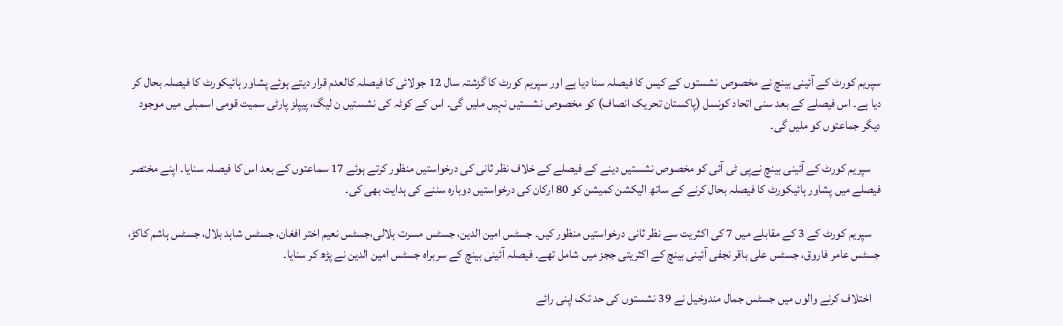سپریم کورٹ کے آئینی بینچ نے مخصوص نشستوں کے کیس کا فیصلہ سنا دیا ہے اور سپریم کورٹ کا گزشتہ سال 12 جولائی کا فیصلہ کالعدم قرار دیتے ہوئے پشاور ہائیکورٹ کا فیصلہ بحال کر دیا ہے۔ اس فیصلے کے بعد سنی اتحاد کونسل (پاکستان تحریک انصاف) کو مخصوص نشستیں نہیں ملیں گی۔ اس کے کوٹہ کی نشستیں ن لیگ، پیپلز پارٹی سمیت قومی اسمبلی میں موجود دیگر جماعتوں کو ملیں گی۔

    سپریم کورٹ کے آئینی بینچ نےپی ٹی آئی کو مخصوص نشستیں دینے کے فیصلے کے خلاف نظر ثانی کی درخواستیں منظور کرتے ہوئے 17 سماعتوں کے بعد اس کا فیصلہ سنایا۔ اپنے مختصر فیصلے میں پشاور ہائیکورٹ کا فیصلہ بحال کرنے کے ساتھ الیکشن کمیشن کو 80 ارکان کی درخواستیں دوبارہ سننے کی ہدایت بھی کی۔

    سپریم کورٹ کے 3 کے مقابلے میں 7 کی اکثریت سے نظر ثانی درخواستیں منظور کیں۔ جسٹس امین الدین، جسٹس مسرت ہلالی،جسٹس نعیم اختر افغان، جسٹس شاہد بلال، جسٹس ہاشم کاکڑ، جسٹس عامر فاروق، جسٹس علی باقر نجفی آئینی بینچ کے اکثریتی ججز میں شامل تھے۔ فیصلہ آئینی بینچ کے سربراہ جسٹس امین الدین نے پڑھ کر سنایا۔

    اختلاف کرنے والوں میں جسٹس جمال مندوخیل نے 39 نشستوں کی حد تک اپنی رائے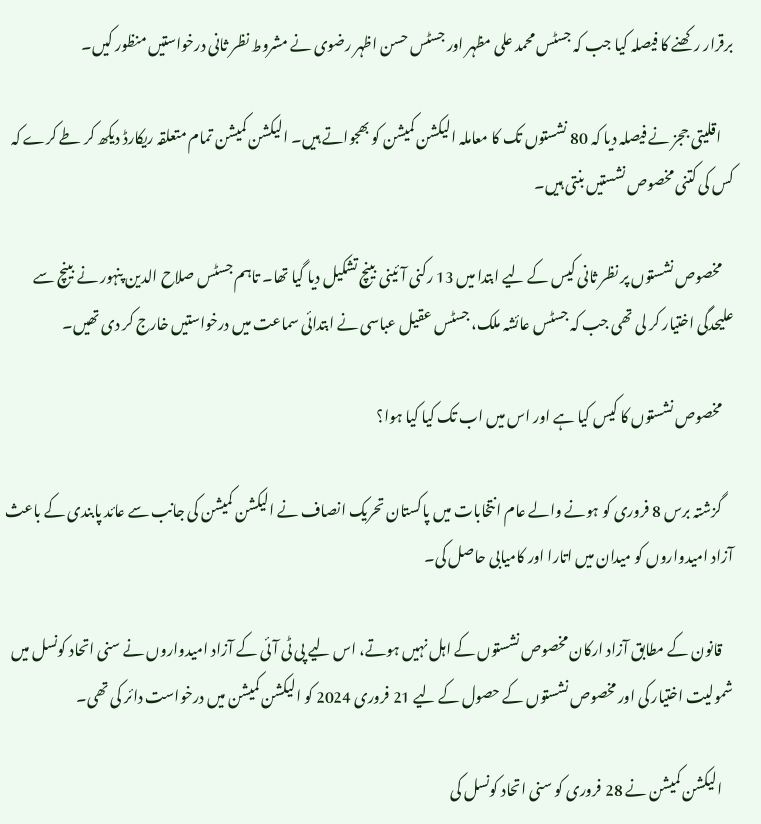برقرار رکھنے کا فیصلہ کیا جب کہ جسٹس محمد علی مظہر اور جسٹس حسن اظہر رضوی نے مشروط نظر ثانی درخواستیں منظور کیں۔

    اقلیتی ججز نے فیصلہ دیا کہ 80 نشستوں تک کا معاملہ الیکشن کمیشن کو بھجواتے ہیں۔ الیکشن کمیشن تمام متعلقہ ریکارڈ دیکھ کر طے کرے کہ کس کی کتنی مخصوص نشستیں بنتی ہیں۔

    مخصوص نشستوں پر نظر ثانی کیس کے لیے ابتدا میں 13 رکنی آئینی بینچ تشکیل دیا گیا تھا۔ تاہم جسٹس صلاح الدین پنہور نے بینچ سے علیحدگی اختیار کر لی تھی جب کہ جسٹس عائشہ ملک، جسٹس عقیل عباسی نے ابتدائی سماعت میں درخواستیں خارج کر دی تھیں۔

    مخصوص نشستوں کا کیس کیا ہے اور اس میں اب تک کیا کیا ہوا؟

    گزشتہ برس 8 فروری کو ہونے والے عام انتخابات میں پاکستان تحریک انصاف نے الیکشن کمیشن کی جانب سے عائد پابندی کے باعث آزاد امیدواروں کو میدان میں اتارا اور کامیابی حاصل کی۔

    قانون کے مطابق آزاد ارکان مخصوص نشستوں کے اہل نہیں ہوتے، اس لیے پی ٹی آئی کے آزاد امیدواروں نے سنی اتحاد کونسل میں شمولیت اختیار کی اور مخصوص نشستوں کے حصول کے لیے 21 فروری 2024 کو الیکشن کمیشن میں درخواست دائر کی تھی۔

    الیکشن کمیشن نے 28 فروری کو سنی اتحاد کونسل کی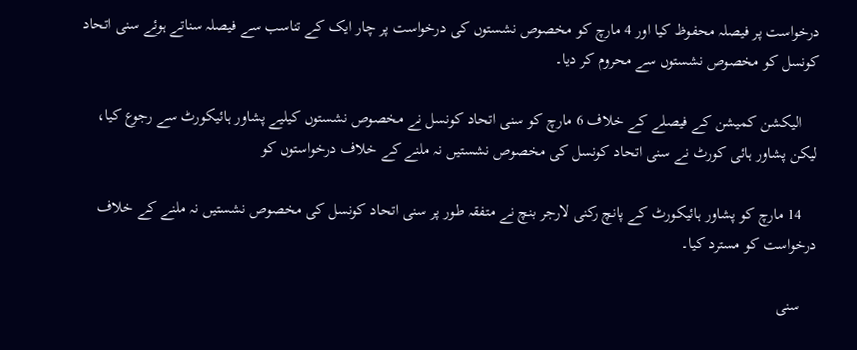درخواست پر فیصلہ محفوظ کیا اور 4 مارچ کو مخصوص نشستوں کی درخواست پر چار ایک کے تناسب سے فیصلہ سناتے ہوئے سنی اتحاد کونسل کو مخصوص نشستوں سے محروم کر دیا۔

    الیکشن کمیشن کے فیصلے کے خلاف 6 مارچ کو سنی اتحاد کونسل نے مخصوص نشستوں کیلیے پشاور ہائیکورٹ سے رجوع کیا، لیکن پشاور ہائی کورٹ نے سنی اتحاد کونسل کی مخصوص نشستیں نہ ملنے کے خلاف درخواستوں کو

    14 مارچ کو پشاور ہائیکورٹ کے پانچ رکنی لارجر بنچ نے متفقہ طور پر سنی اتحاد کونسل کی مخصوص نشستیں نہ ملنے کے خلاف درخواست کو مسترد کیا۔

    سنی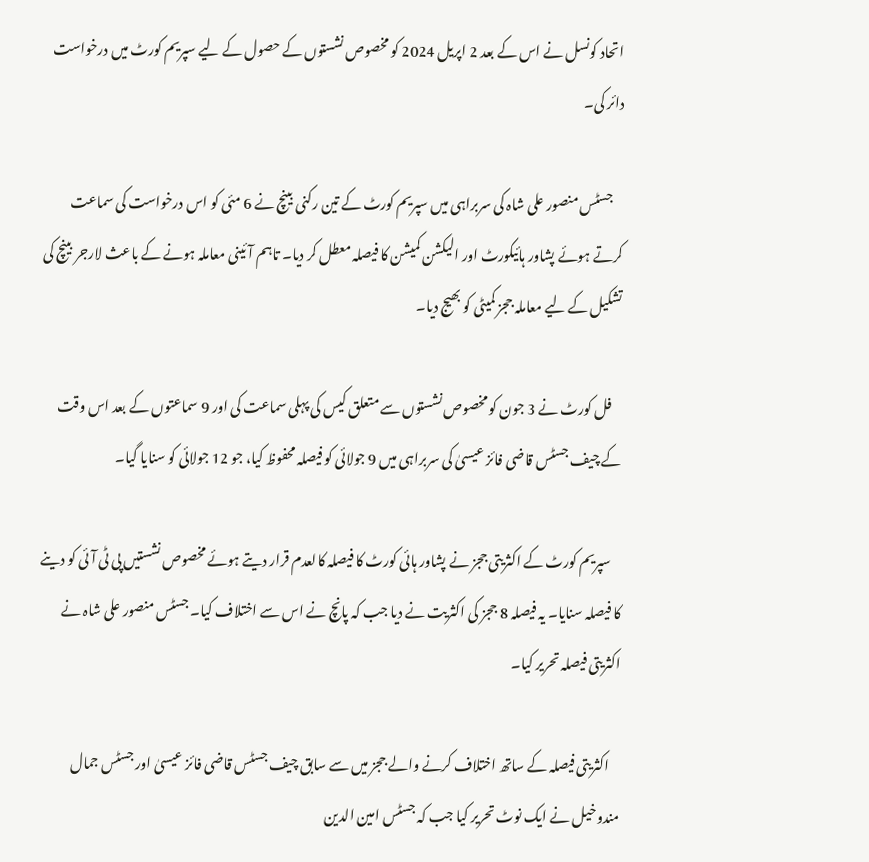اتحاد کونسل نے اس کے بعد 2 اپریل 2024 کو مخصوص نشستوں کے حصول کے لیے سپریم کورٹ میں درخواست دائر کی۔

    جسٹس منصور علی شاہ کی سربراہی میں سپریم کورٹ کے تین رکنی بینچ نے 6 مئی کو اس درخواست کی سماعت کرتے ہوئے پشاور ہائیکورٹ اور الیکشن کمیشن کا فیصلہ معطل کر دیا۔ تاہم آئینی معاملہ ہونے کے باعث لارجر بینچ کی تشکیل کے لیے معاملہ ججز کمیٹی کو بھیج دیا۔

    فل کورٹ نے 3 جون کو مخصوص نشستوں سے متعلق کیس کی پہلی سماعت کی اور 9 سماعتوں کے بعد اس وقت کے چیف جسٹس قاضی فائز عیسیٰ کی سربراہی میں 9 جولائی کو فیصلہ محفوظ کیا، جو 12 جولائی کو سنایا گیا۔

    سپریم کورٹ کے اکثریتی ججز نے پشاور ہائی کورٹ کا فیصلہ کالعدم قرار دیتے ہوئے مخصوص نشستیں پی ٹی آئی کو دینے کا فیصلہ سنایا۔ یہ فیصلہ 8 ججز کی اکثریت نے دیا جب کہ پانچ نے اس سے اختلاف کیا۔ جسٹس منصور علی شاہ نے اکثریتی فیصلہ تحریر کیا۔

    اکثریتی فیصلہ کے ساتھ اختلاف کرنے والے ججز میں سے سابق چیف جسٹس قاضی فائز عیسیٰ اور جسٹس جمال مندوخیل نے ایک نوٹ تحریر کیا جب کہ جسٹس امین الدین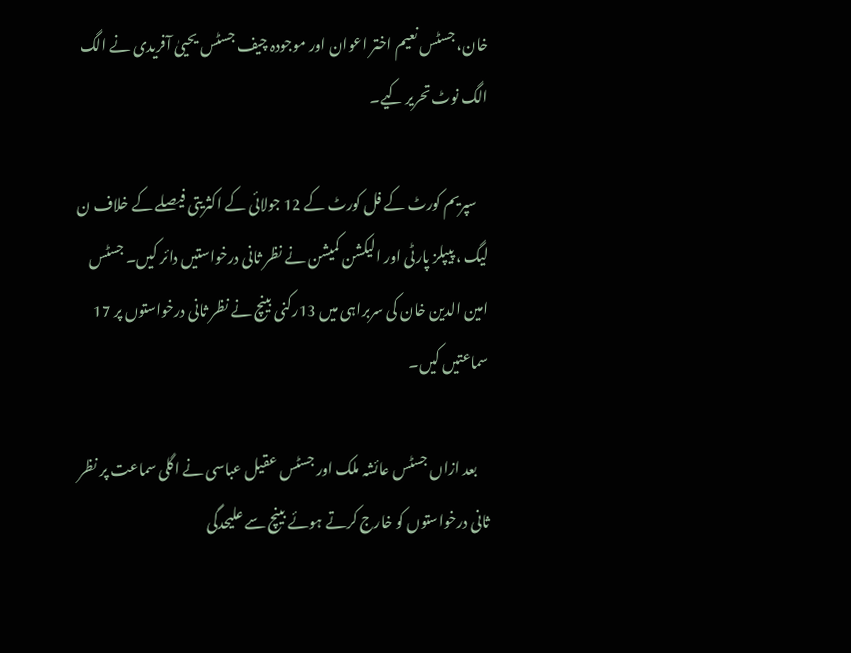خان، جسٹس نعیم اختر اعوان اور موجودہ چیف جسٹس یحییٰ آفریدی نے الگ الگ نوٹ تحریر کیے۔

    سپریم کورٹ کے فل کورٹ کے 12 جولائی کے اکثریتی فیصلے کے خلاف ن لیگ ، پیپلز پارٹی اور الیکشن کمیشن نے نظر ثانی درخواستیں دائر کیں۔ جسٹس امین الدین خان کی سربراہی میں 13رکنی بینچ نے نظر ثانی درخواستوں پر 17 سماعتیں کیں۔

    بعد ازاں جسٹس عائشہ ملک اور جسٹس عقیل عباسی نے اگلی سماعت پر نظر ثانی درخواستوں کو خارج کرتے ہوئے بینچ سے علیحدگی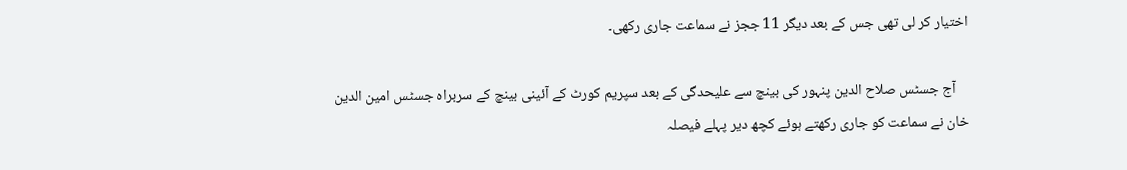اختیار کر لی تھی جس کے بعد دیگر 11 ججز نے سماعت جاری رکھی۔

    آج جسٹس صلاح الدین پنہور کی بینچ سے علیحدگی کے بعد سپریم کورٹ کے آئینی بینچ کے سربراہ جسٹس امین الدین خان نے سماعت کو جاری رکھتے ہوئے کچھ دیر پہلے فیصلہ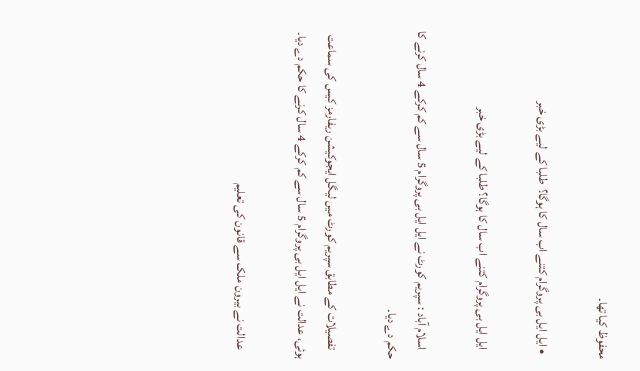محفوظ کیا تھا۔

  • ایل ایل بی پروگرام کتنے اب سال کا ہوگا؟  طلبا کے لیے بڑی خبر

    ایل ایل بی پروگرام کتنے اب سال کا ہوگا؟ طلبا کے لیے بڑی خبر

    اسلام آباد : سپریم کورٹ نے ایل ایل بی پروگرام 5 سال سے کم کرکے 4 سال کرنے کا حکم دے دیا۔

    تفصیلات کے مطابق سپریم کورٹ میں لیگل ایجوکیشن ریفارمز کیس کی سماعت ہوئی، عدالت نے ایل ایل بی پروگرام 5 سال سے کم کرکے 4 سال کرنے کا حکم دے دیا۔

    عدالت نے بیرون ملک سے قانون کی تعلیم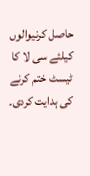حاصل کرنیوالوں کیلئے سی لا کا ٹیسٹ ختم کرنے کی ہدایت کردی۔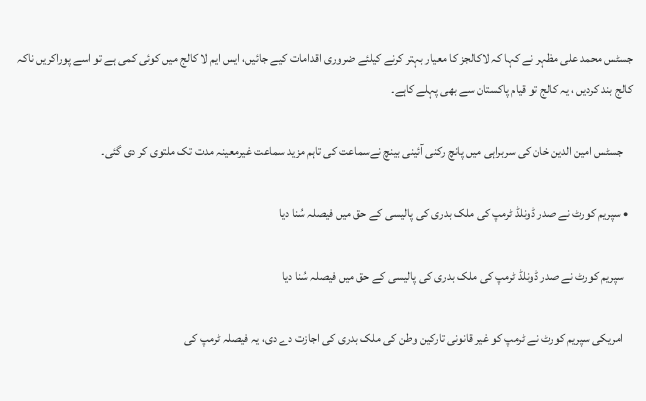جسٹس محمد علی مظہر نے کہا کہ لاکالجز کا معیار بہتر کرنے کیلئے ضروری اقدامات کیے جائیں، ایس ایم لا کالج میں کوئی کمی ہے تو اسے پوراکریں ناکہ کالج بند کردیں ، یہ کالج تو قیام پاکستان سے بھی پہلے کاہے۔

    جسٹس امین الدین خان کی سربراہی میں پانچ رکنی آئینی بینچ نےسماعت کی تاہم مزید سماعت غیرمعینہ مدت تک ملتوی کر دی گئی۔

  • سپریم کورٹ نے صدر ڈونلڈ ٹرمپ کی ملک بدری کی پالیسی کے حق میں فیصلہ سُنا دیا

    سپریم کورٹ نے صدر ڈونلڈ ٹرمپ کی ملک بدری کی پالیسی کے حق میں فیصلہ سُنا دیا

    امریکی سپریم کورٹ نے ٹرمپ کو غیر قانونی تارکین وطن کی ملک بدری کی اجازت دے دی، یہ فیصلہ ٹرمپ کی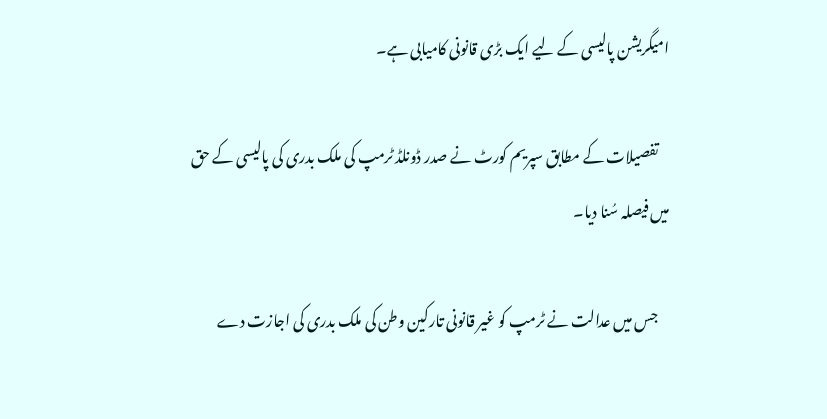امیگریشن پالیسی کے لیے ایک بڑی قانونی کامیابی ہے۔

    تفصیلات کے مطابق سپریم کورٹ نے صدر ڈونلڈ ٹرمپ کی ملک بدری کی پالیسی کے حق میں فیصلہ سُنا دیا۔

    جس میں عدالت نے ٹرمپ کو غیر قانونی تارکین وطن کی ملک بدری کی اجازت دے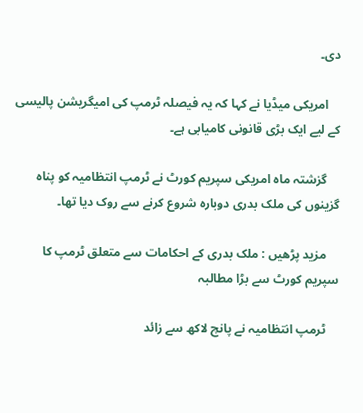دی۔

    امریکی میڈیا نے کہا کہ یہ فیصلہ ٹرمپ کی امیگریشن پالیسی کے لیے ایک بڑی قانونی کامیابی ہے۔

    گزشتہ ماہ امریکی سپریم کورٹ نے ٹرمپ انتظامیہ کو پناہ گزینوں کی ملک بدری دوبارہ شروع کرنے سے روک دیا تھا۔

    مزید پڑھیں : ملک بدری کے احکامات سے متعلق ٹرمپ کا سپریم کورٹ سے بڑا مطالبہ

    ٹرمپ انتظامیہ نے پانچ لاکھ سے زائد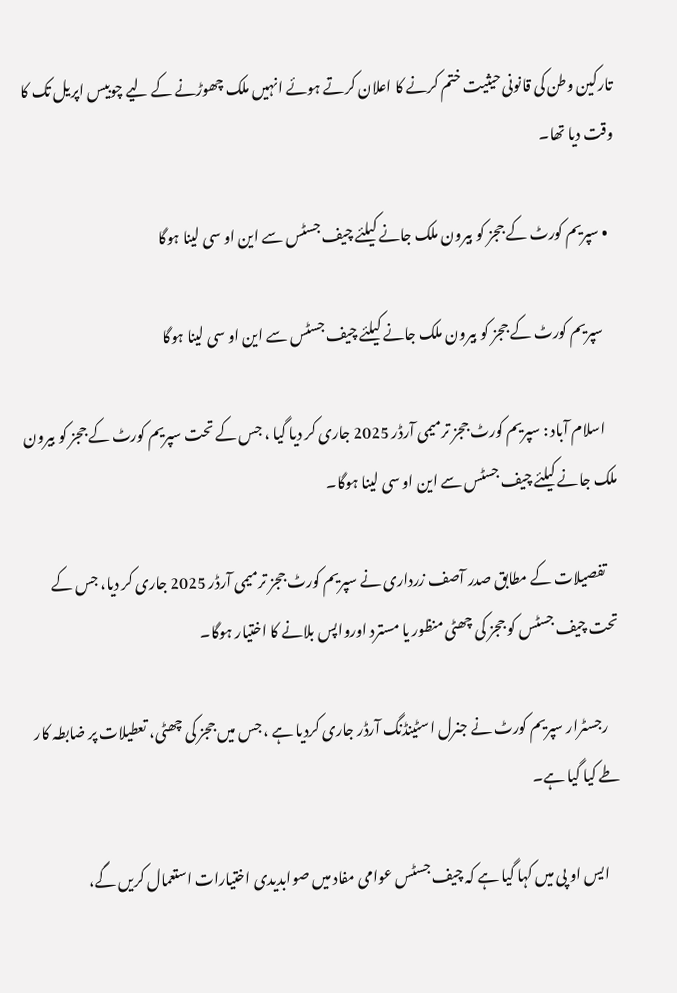تارکین وطن کی قانونی حیثیت ختم کرنے کا اعلان کرتے ہوئے انہیں ملک چھوڑنے کے لیے چوبیس اپریل تک کا وقت دیا تھا۔

  • سپریم کورٹ کے ججز کو بیرون ملک جانے کیلئے چیف جسٹس سے این او سی لینا ہوگا

    سپریم کورٹ کے ججز کو بیرون ملک جانے کیلئے چیف جسٹس سے این او سی لینا ہوگا

    اسلام آباد : سپریم کورٹ ججز ترمیمی آرڈر 2025 جاری کر دیا گیا ، جس کے تحت سپریم کورٹ کے ججز کو بیرون ملک جانے کیلئے چیف جسٹس سے این او سی لینا ہوگا۔

    تفصیلات کے مطابق صدر آصف زرداری نے سپریم کورٹ ججز ترمیمی آرڈر 2025 جاری کر دیا، جس کے تحت چیف جسٹس کو ججز کی چھٹی منظور یا مسترد اورواپس بلانے کا اختیار ہوگا۔

    رجسٹرار سپریم کورٹ نے جنرل اسٹینڈنگ آرڈر جاری کردیا ہے ، جس میں ججز کی چھٹی، تعطیلات پر ضابطہ کار طے کیا گیا ہے۔

    ایس او پی میں کہا گیا ہے کہ چیف جسٹس عوامی مفاد میں صوابدیدی اختیارات استعمال کریں گے،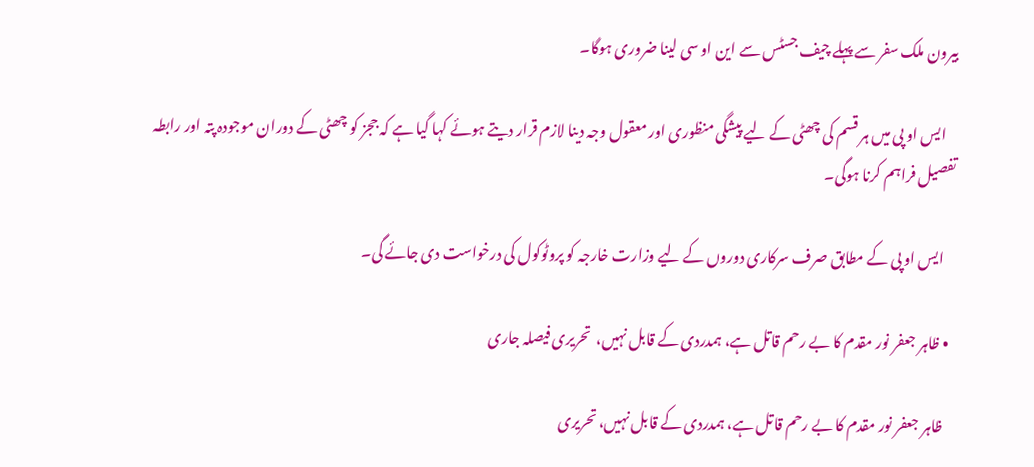بیرون ملک سفر سے پہلے چیف جسٹس سے این او سی لینا ضروری ہوگا۔

    ایس او پی میں ہر قسم کی چھٹی کے لیے پیشگی منظوری اور معقول وجہ دینا لازم قرار دیتے ہوئے کہا گیا ہے کہ ججز کو چھٹی کے دوران موجودہ پتہ اور رابطہ تفصیل فراہم کرنا ہوگی۔

    ایس او پی کے مطابق صرف سرکاری دوروں کے لیے وزارت خارجہ کو پروٹوکول کی درخواست دی جائے گی۔

  • ظاہر جعفر نور مقدم کا بے رحم قاتل ہے، ہمدردی کے قابل نہیں،  تحریری فیصلہ جاری

    ظاہر جعفر نور مقدم کا بے رحم قاتل ہے، ہمدردی کے قابل نہیں، تحریری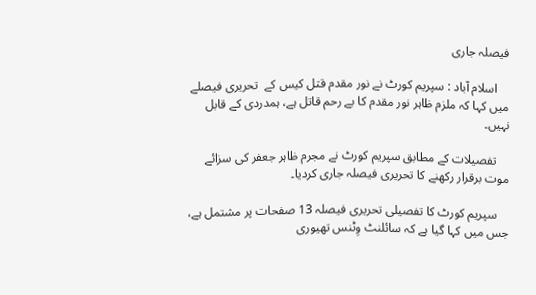فیصلہ جاری

    اسلام آباد : سپریم کورٹ نے نور مقدم قتل کیس کے  تحریری فیصلے میں کہا کہ ملزم ظاہر نور مقدم کا بے رحم قاتل ہے، ہمدردی کے قابل نہیں۔

    تفصیلات کے مطابق سپریم کورٹ نے مجرم ظاہر جعفر کی سزائے موت برقرار رکھنے کا تحریری فیصلہ جاری کردیا۔

    سپریم کورٹ کا تفصیلی تحریری فیصلہ 13 صفحات پر مشتمل ہے، جس میں کہا گیا ہے کہ سائلنٹ وِٹنس تھیوری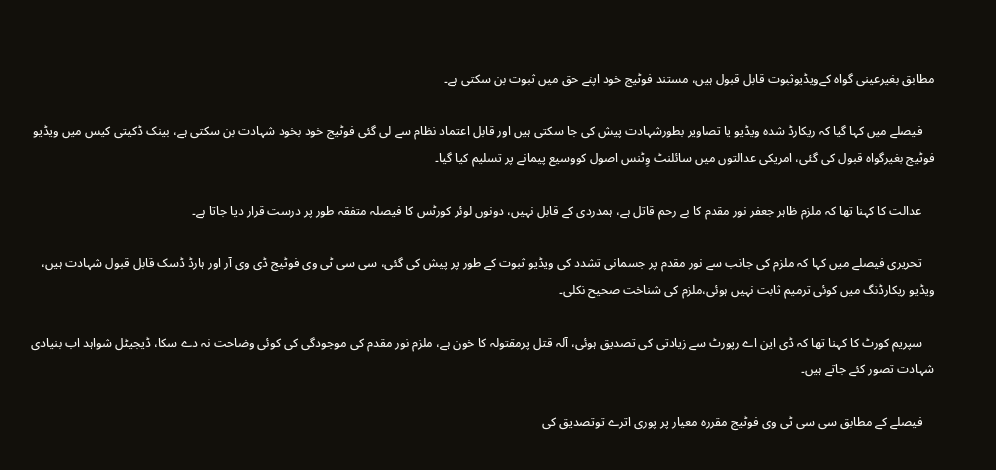مطابق بغیرعینی گواہ کےویڈیوثبوت قابل قبول ہیں، مستند فوٹیج خود اپنے حق میں ثبوت بن سکتی ہے۔

    فیصلے میں کہا گیا کہ ریکارڈ شدہ ویڈیو یا تصاویر بطورشہادت پیش کی جا سکتی ہیں اور قابل اعتماد نظام سے لی گئی فوٹیج خود بخود شہادت بن سکتی ہے، بینک ڈکیتی کیس میں ویڈیو فوٹیج بغیرگواہ قبول کی گئی، امریکی عدالتوں میں سائلنٹ وِٹنس اصول کووسیع پیمانے پر تسلیم کیا گیا۔

    عدالت کا کہنا تھا کہ ملزم ظاہر جعفر نور مقدم کا بے رحم قاتل ہے، ہمدردی کے قابل نہیں، دونوں لوئر کورٹس کا فیصلہ متفقہ طور پر درست قرار دیا جاتا ہے۔

    تحریری فیصلے میں کہا کہ ملزم کی جانب سے نور مقدم پر جسمانی تشدد کی ویڈیو ثبوت کے طور پر پیش کی گئی، سی سی ٹی وی فوٹیج ڈی وی آر اور ہارڈ ڈسک قابل قبول شہادت ہیں، ویڈیو ریکارڈنگ میں کوئی ترمیم ثابت نہیں ہوئی،ملزم کی شناخت صحیح نکلی۔

    سپریم کورٹ کا کہنا تھا کہ ڈی این اے رپورٹ سے زیادتی کی تصدیق ہوئی، آلہ قتل پرمقتولہ کا خون ہے، ملزم نور مقدم کی موجودگی کی کوئی وضاحت نہ دے سکا، ڈیجیٹل شواہد اب بنیادی شہادت تصور کئے جاتے ہیں۔

    فیصلے کے مطابق سی سی ٹی وی فوٹیج مقررہ معیار پر پوری اترے توتصدیق کی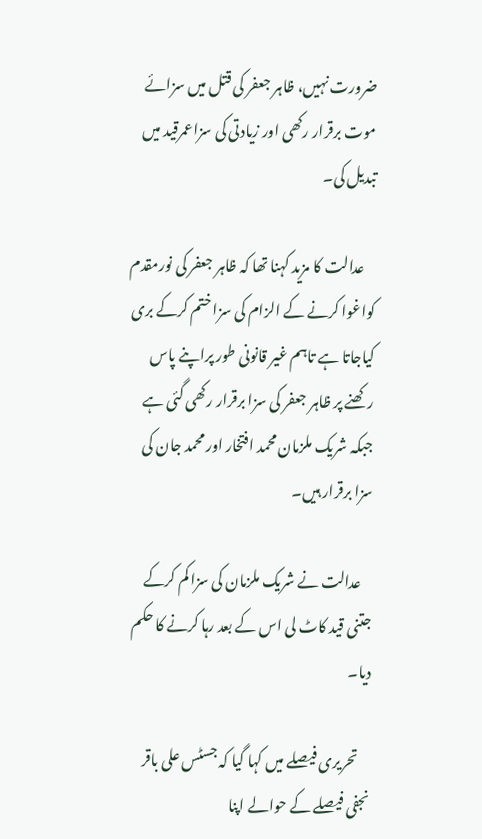ضرورت نہیں، ظاہر جعفر کی قتل میں سزائے موت برقرار رکھی اور زیادتی کی سزاعمرقید میں تبدیل کی۔

    عدالت کا مزید کہنا تھا کہ ظاہر جعفر کی نورمقدم کواغوا کرنے کے الزام کی سزا ختم کرکے بری کیاجاتا ہے تاہم غیر قانونی طور پراپنے پاس رکھنے پر ظاہر جعفر کی سزا برقرار رکھی گئی ہے جبکہ شریک ملزمان محمد افتخار اور محمد جان کی سزا برقرار ہیں۔

    عدالت نے شریک ملزمان کی سزا کم کرکے جتنی قید کاٹ لی اس کے بعد رہا کرنے کا حکم دیا۔

    تحریری فیصلے میں کہا گیا کہ جسٹس علی باقر نجفی فیصلے کے حوالے اپنا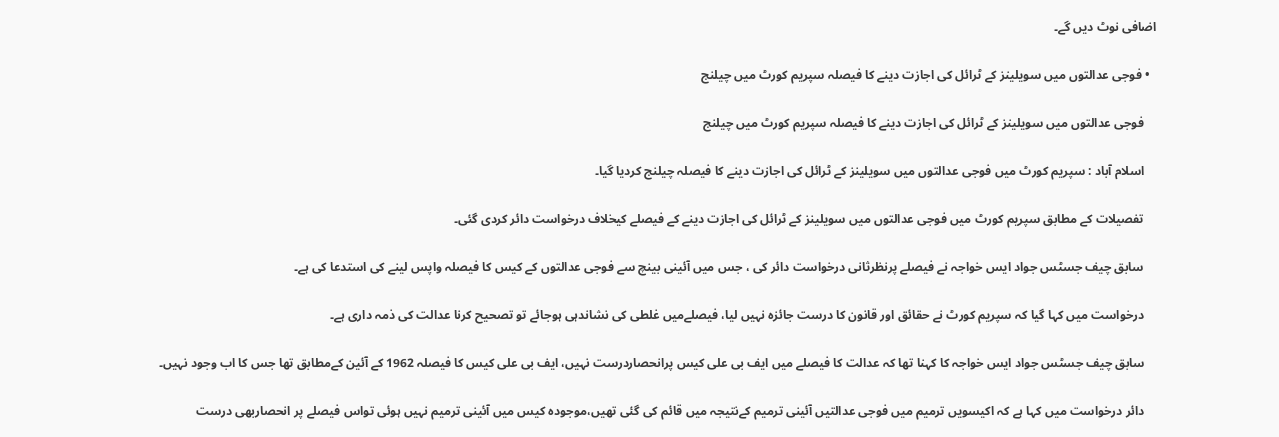اضافی نوٹ دیں گے۔

  • فوجی عدالتوں میں سویلینز کے ٹرائل کی اجازت دینے کا فیصلہ سپریم کورٹ میں چیلنج

    فوجی عدالتوں میں سویلینز کے ٹرائل کی اجازت دینے کا فیصلہ سپریم کورٹ میں چیلنج

    اسلام آباد : سپریم کورٹ میں فوجی عدالتوں میں سویلینز کے ٹرائل کی اجازت دینے کا فیصلہ چیلنج کردیا گیا۔

    تفصیلات کے مطابق سپریم کورٹ میں فوجی عدالتوں میں سویلینز کے ٹرائل کی اجازت دینے کے فیصلے کیخلاف درخواست دائر کردی گئی۔

    سابق چیف جسٹس جواد ایس خواجہ نے فیصلے پرنظرثانی درخواست دائر کی ، جس میں آئینی بینچ سے فوجی عدالتوں کے کیس کا فیصلہ واپس لینے کی استدعا کی ہے۔

    درخواست میں کہا گیا کہ سپریم کورٹ نے حقائق اور قانون کا درست جائزہ نہیں لیا، فیصلےمیں غلطی کی نشاندہی ہوجائے تو تصحیح کرنا عدالت کی ذمہ داری ہے۔

    سابق چیف جسٹس جواد ایس خواجہ کا کہنا تھا کہ عدالت کا فیصلے میں ایف بی علی کیس پرانحصاردرست نہیں، ایف بی علی کیس کا فیصلہ 1962 کے آئین کےمطابق تھا جس کا اب وجود نہیں۔

    دائر درخواست میں کہا ہے کہ اکیسویں ترمیم میں فوجی عدالتیں آئینی ترمیم کےنتیجہ میں قائم کی گئی تھیں،موجودہ کیس میں آئینی ترمیم نہیں ہوئی تواس فیصلے پر انحصاربھی درست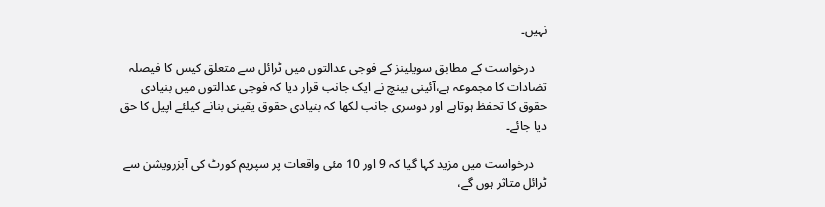نہیں۔

    درخواست کے مطابق سویلینز کے فوجی عدالتوں میں ٹرائل سے متعلق کیس کا فیصلہ تضادات کا مجموعہ ہے،آئینی بینچ نے ایک جانب قرار دیا کہ فوجی عدالتوں میں بنیادی حقوق کا تحفظ ہوتاہے اور دوسری جانب لکھا کہ بنیادی حقوق یقینی بنانے کیلئے اپیل کا حق دیا جائے۔

    درخواست میں مزید کہا گیا کہ 9 اور 10 مئی واقعات پر سپریم کورٹ کی آبزرویشن سے ٹرائل متاثر ہوں گے،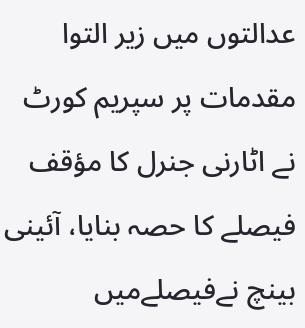عدالتوں میں زیر التوا مقدمات پر سپریم کورٹ نے اٹارنی جنرل کا مؤقف فیصلے کا حصہ بنایا، آئینی بینچ نےفیصلےمیں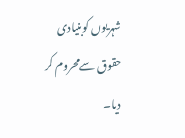شہریوں کوبنیادی حقوق سےمحروم کر دیا۔